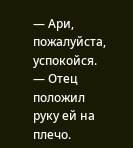— Ари, пожалуйста, успокойся. — Отец положил руку ей на плечо.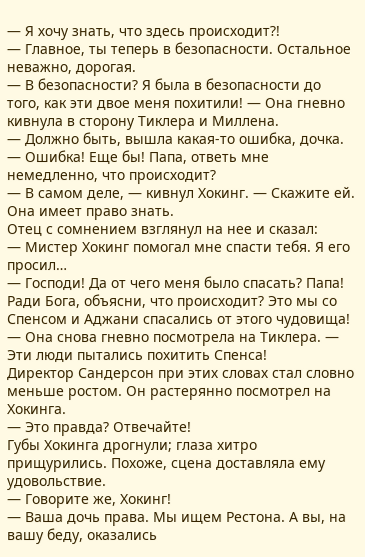— Я хочу знать, что здесь происходит?!
— Главное, ты теперь в безопасности. Остальное неважно, дорогая.
— В безопасности? Я была в безопасности до того, как эти двое меня похитили! — Она гневно кивнула в сторону Тиклера и Миллена.
— Должно быть, вышла какая-то ошибка, дочка.
— Ошибка! Еще бы! Папа, ответь мне немедленно, что происходит?
— В самом деле, — кивнул Хокинг. — Скажите ей. Она имеет право знать.
Отец с сомнением взглянул на нее и сказал:
— Мистер Хокинг помогал мне спасти тебя. Я его просил…
— Господи! Да от чего меня было спасать? Папа! Ради Бога, объясни, что происходит? Это мы со Спенсом и Аджани спасались от этого чудовища! — Она снова гневно посмотрела на Тиклера. — Эти люди пытались похитить Спенса!
Директор Сандерсон при этих словах стал словно меньше ростом. Он растерянно посмотрел на Хокинга.
— Это правда? Отвечайте!
Губы Хокинга дрогнули; глаза хитро прищурились. Похоже, сцена доставляла ему удовольствие.
— Говорите же, Хокинг!
— Ваша дочь права. Мы ищем Рестона. А вы, на вашу беду, оказались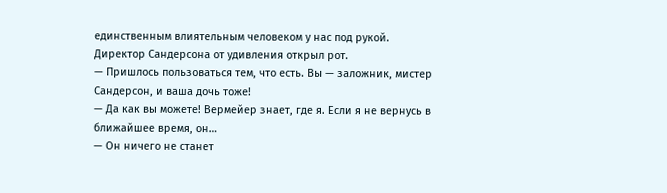единственным влиятельным человеком у нас под рукой.
Директор Сандерсона от удивления открыл рот.
— Пришлось пользоваться тем, что есть. Вы — заложник, мистер Сандерсон, и ваша дочь тоже!
— Да как вы можете! Вермейер знает, где я. Если я не вернусь в ближайшее время, он…
— Он ничего не станет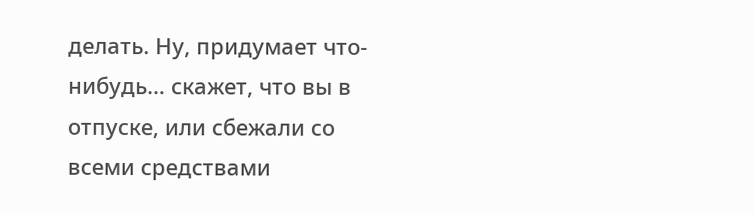делать. Ну, придумает что-нибудь… скажет, что вы в отпуске, или сбежали со всеми средствами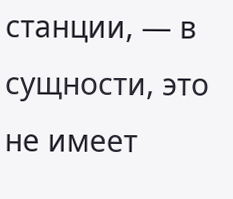станции, — в сущности, это не имеет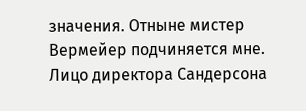значения. Отныне мистер Вермейер подчиняется мне.
Лицо директора Сандерсона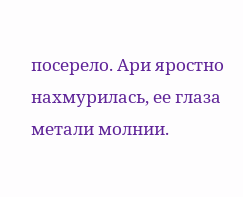посерело. Ари яростно нахмурилась, ее глаза метали молнии.